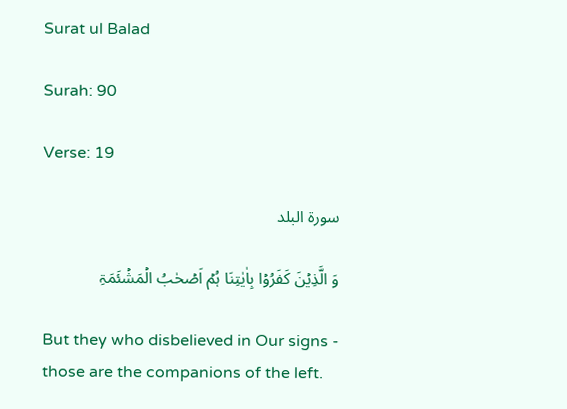Surat ul Balad

Surah: 90

Verse: 19

سورة البلد

وَ الَّذِیۡنَ کَفَرُوۡا بِاٰیٰتِنَا ہُمۡ اَصۡحٰبُ الۡمَشۡئَمَۃِ

But they who disbelieved in Our signs - those are the companions of the left.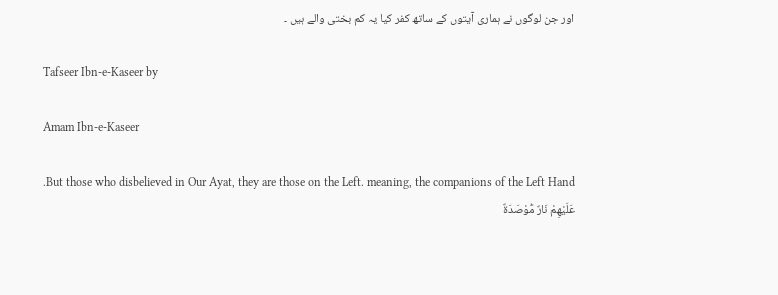اور جن لوگوں نے ہماری آیتوں کے ساتھ کفر کیا یہ کم بختی والے ہیں ۔

Tafseer Ibn-e-Kaseer by

Amam Ibn-e-Kaseer

But those who disbelieved in Our Ayat, they are those on the Left. meaning, the companions of the Left Hand. عَلَيْهِمْ نَارٌ مُّوْصَدَةٌ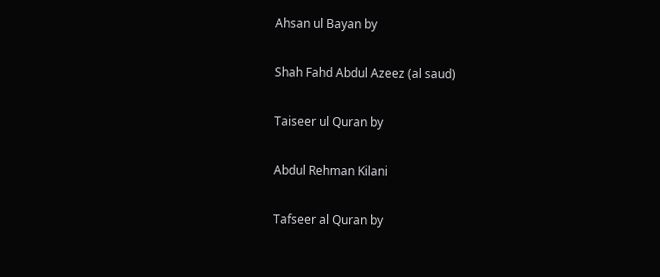Ahsan ul Bayan by

Shah Fahd Abdul Azeez (al saud)

Taiseer ul Quran by

Abdul Rehman Kilani

Tafseer al Quran by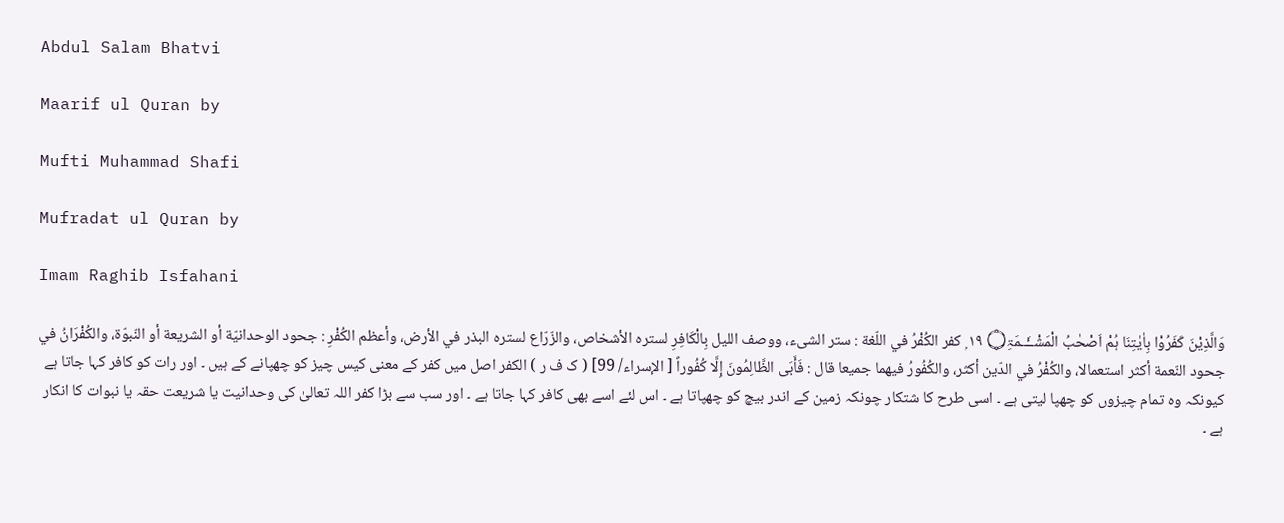Abdul Salam Bhatvi

Maarif ul Quran by

Mufti Muhammad Shafi

Mufradat ul Quran by

Imam Raghib Isfahani

وَالَّذِيْنَ كَفَرُوْا بِاٰيٰتِنَا ہُمْ اَصْحٰبُ الْمَشْــَٔــمَۃِ۝ ١٩ ۭ كفر الكُفْرُ في اللّغة : ستر الشیء، ووصف اللیل بِالْكَافِرِ لستره الأشخاص، والزّرّاع لستره البذر في الأرض، وأعظم الكُفْرِ : جحود الوحدانيّة أو الشریعة أو النّبوّة، والکُفْرَانُ في جحود النّعمة أكثر استعمالا، والکُفْرُ في الدّين أكثر، والکُفُورُ فيهما جمیعا قال : فَأَبَى الظَّالِمُونَ إِلَّا كُفُوراً [ الإسراء/ 99] ( ک ف ر ) الکفر اصل میں کفر کے معنی کیس چیز کو چھپانے کے ہیں ۔ اور رات کو کافر کہا جاتا ہے کیونکہ وہ تمام چیزوں کو چھپا لیتی ہے ۔ اسی طرح کا شتکار چونکہ زمین کے اندر بیچ کو چھپاتا ہے ۔ اس لئے اسے بھی کافر کہا جاتا ہے ۔ اور سب سے بڑا کفر اللہ تعالیٰ کی وحدانیت یا شریعت حقہ یا نبوات کا انکار ہے ۔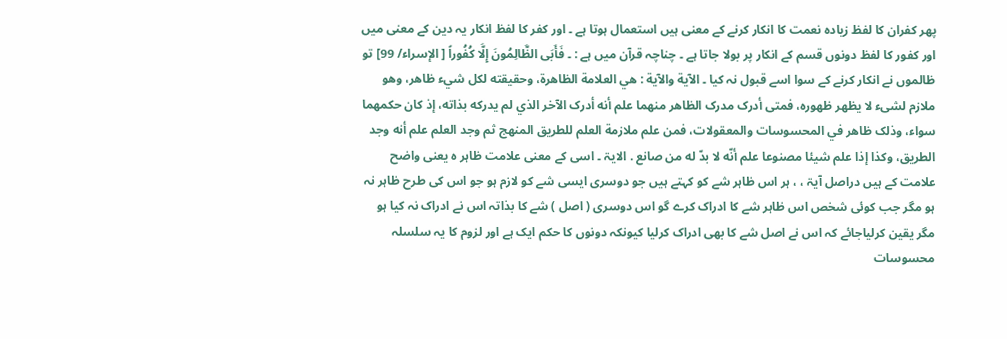پھر کفران کا لفظ زیادہ نعمت کا انکار کرنے کے معنی ہیں استعمال ہوتا ہے ۔ اور کفر کا لفظ انکار یہ دین کے معنی میں اور کفور کا لفظ دونوں قسم کے انکار پر بولا جاتا ہے ۔ چناچہ قرآن میں ہے : ۔ فَأَبَى الظَّالِمُونَ إِلَّا كُفُوراً [ الإسراء/ 99] تو ظالموں نے انکار کرنے کے سوا اسے قبول نہ کیا ۔ الآية والآية : هي العلامة الظاهرة، وحقیقته لکل شيء ظاهر، وهو ملازم لشیء لا يظهر ظهوره، فمتی أدرک مدرک الظاهر منهما علم أنه أدرک الآخر الذي لم يدركه بذاته، إذ کان حكمهما سواء، وذلک ظاهر في المحسوسات والمعقولات، فمن علم ملازمة العلم للطریق المنهج ثم وجد العلم علم أنه وجد الطریق، وکذا إذا علم شيئا مصنوعا علم أنّه لا بدّ له من صانع . الایۃ ۔ اسی کے معنی علامت ظاہر ہ یعنی واضح علامت کے ہیں دراصل آیۃ ، ، ہر اس ظاہر شے کو کہتے ہیں جو دوسری ایسی شے کو لازم ہو جو اس کی طرح ظاہر نہ ہو مگر جب کوئی شخص اس ظاہر شے کا ادراک کرے گو اس دوسری ( اصل ) شے کا بذاتہ اس نے ادراک نہ کیا ہو مگر یقین کرلیاجائے کہ اس نے اصل شے کا بھی ادراک کرلیا کیونکہ دونوں کا حکم ایک ہے اور لزوم کا یہ سلسلہ محسوسات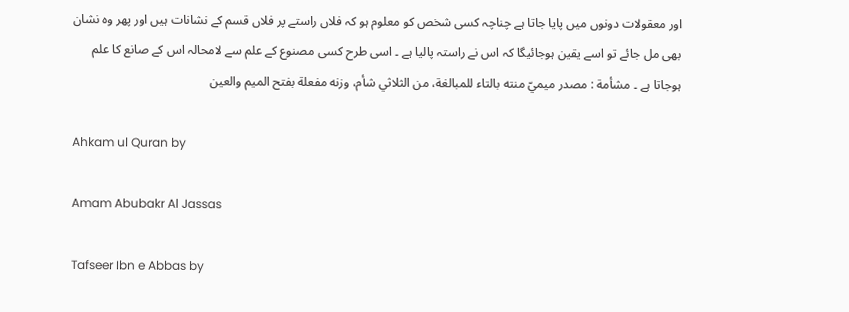اور معقولات دونوں میں پایا جاتا ہے چناچہ کسی شخص کو معلوم ہو کہ فلاں راستے پر فلاں قسم کے نشانات ہیں اور پھر وہ نشان بھی مل جائے تو اسے یقین ہوجائیگا کہ اس نے راستہ پالیا ہے ۔ اسی طرح کسی مصنوع کے علم سے لامحالہ اس کے صانع کا علم ہوجاتا ہے ۔ مشأمة : مصدر ميميّ منته بالتاء للمبالغة، من الثلاثي شأم، وزنه مفعلة بفتح المیم والعین

Ahkam ul Quran by

Amam Abubakr Al Jassas

Tafseer Ibn e Abbas by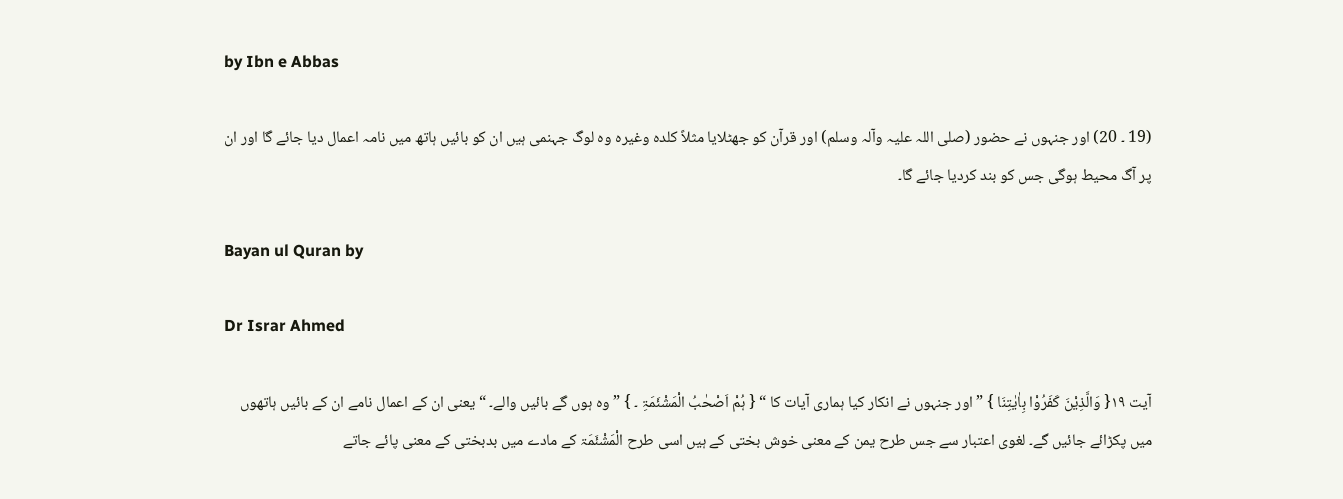by Ibn e Abbas

(19 ۔ 20) اور جنہوں نے حضور (صلی اللہ علیہ وآلہ وسلم) اور قرآن کو جھٹلایا مثلاً کلدہ وغیرہ وہ لوگ جہنمی ہیں ان کو بائیں ہاتھ میں نامہ اعمال دیا جائے گا اور ان پر آگ محیط ہوگی جس کو بند کردیا جائے گا۔

Bayan ul Quran by

Dr Israr Ahmed

آیت ١٩{ وَالَّذِیْنَ کَفَرُوْا بِاٰیٰتِنَا } ” اور جنہوں نے انکار کیا ہماری آیات کا “ { ہُمْ اَصْحٰبُ الْمَشْئَمَۃِ ۔ } ” وہ ہوں گے بائیں والے۔ “ یعنی ان کے اعمال نامے ان کے بائیں ہاتھوں میں پکڑائے جائیں گے۔ لغوی اعتبار سے جس طرح یمن کے معنی خوش بختی کے ہیں اسی طرح الْمَشْئَمَۃ کے مادے میں بدبختی کے معنی پائے جاتے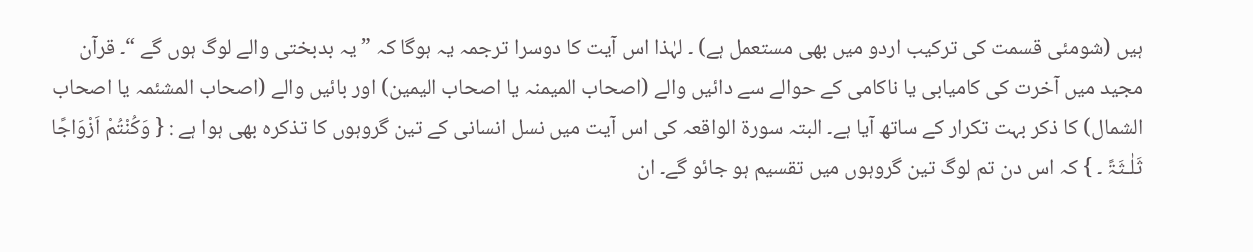ہیں (شومئی قسمت کی ترکیب اردو میں بھی مستعمل ہے) ۔ لہٰذا اس آیت کا دوسرا ترجمہ یہ ہوگا کہ ” یہ بدبختی والے لوگ ہوں گے “۔ قرآن مجید میں آخرت کی کامیابی یا ناکامی کے حوالے سے دائیں والے (اصحاب المیمنہ یا اصحاب الیمین) اور بائیں والے (اصحاب المشئمہ یا اصحاب الشمال) کا ذکر بہت تکرار کے ساتھ آیا ہے۔ البتہ سورة الواقعہ کی اس آیت میں نسل انسانی کے تین گروہوں کا تذکرہ بھی ہوا ہے : { وَکُنْتُمْ اَزْوَاجًا ثَلٰـثَۃً ۔ } کہ اس دن تم لوگ تین گروہوں میں تقسیم ہو جائو گے۔ ان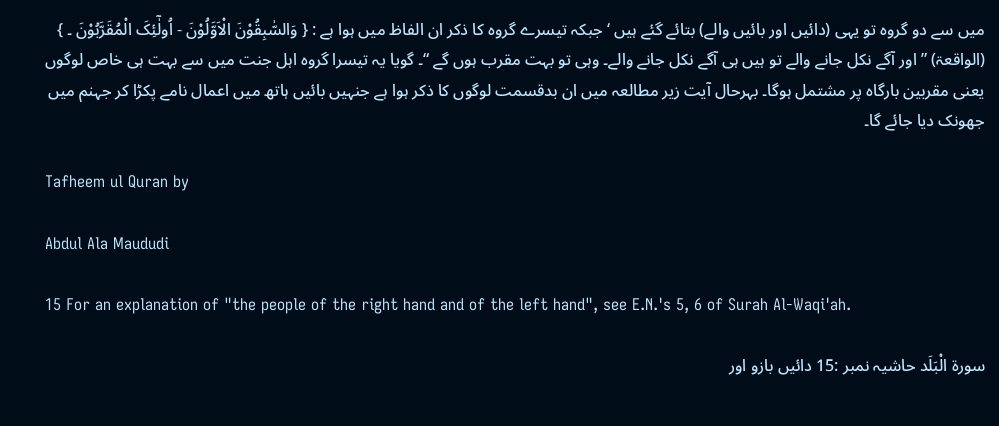میں سے دو گروہ تو یہی (دائیں اور بائیں والے) بتائے گئے ہیں ‘ جبکہ تیسرے گروہ کا ذکر ان الفاظ میں ہوا ہے : { وَالسّٰبِقُوْنَ الْاَوَّلُوْنَ - اُولٰٓئِکَ الْمُقَرَّبُوْنَ ۔ } (الواقعۃ) ” اور آگے نکل جانے والے تو ہیں ہی آگے نکل جانے والے۔ وہی تو بہت مقرب ہوں گے “۔ گویا یہ تیسرا گروہ اہل جنت میں سے بہت ہی خاص لوگوں یعنی مقربین بارگاہ پر مشتمل ہوگا۔ بہرحال آیت زیر مطالعہ میں ان بدقسمت لوگوں کا ذکر ہوا ہے جنہیں بائیں ہاتھ میں اعمال نامے پکڑا کر جہنم میں جھونک دیا جائے گا۔

Tafheem ul Quran by

Abdul Ala Maududi

15 For an explanation of "the people of the right hand and of the left hand", see E.N.'s 5, 6 of Surah Al-Waqi'ah.

سورة الْبَلَد حاشیہ نمبر :15 دائیں بازو اور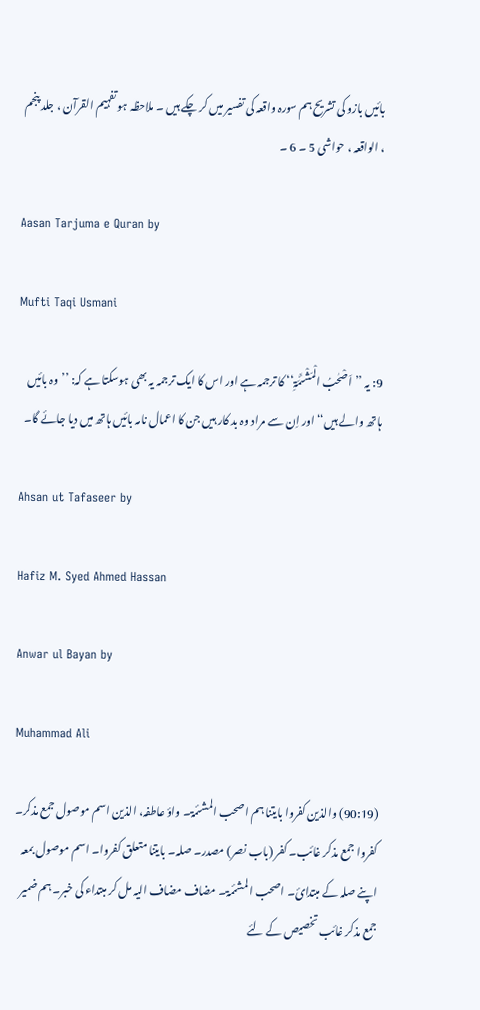بائیں بازو کی تشریح ہم سورہ واقعہ کی تفسیر میں کر چکے ہیں ۔ ملاحظہ ہو تفہیم القرآن ، جلد پنجم ، الواقعہ ، حواشی 5 ۔ 6 ۔

Aasan Tarjuma e Quran by

Mufti Taqi Usmani

9: یہ ’’اَصْحٰبُ الْمَشْئَمَۃِ‘‘ کا ترجمہ ہے اور اس کا ایک ترجمہ یہ بھی ہوسکتا ہے کہ: ’’وہ بائیں ہاتھ والے ہیں‘‘ اور اِن سے مراد وہ بد کار ہیں جن کا اعمال نامہ بائیں ہاتھ میں دیا جائے گا۔

Ahsan ut Tafaseer by

Hafiz M. Syed Ahmed Hassan

Anwar ul Bayan by

Muhammad Ali

(90:19) والذین کفروا بایتنا ہم اصحب المشئمۃ۔ واؤ عاطفہ، الذین اسم موصول جمع مذکر۔ کفروا جمع مذکر غائب۔ کفر (باب نصر) مصدر۔ صلہ۔ بایتنا متعلق کفروا۔ اسم موصول بمعہ اپنے صلہ کے مبتدائ۔ اصحب المشئمۃ۔ مضاف مضاف الیہ مل کر مبتداء کی خبر۔ ہم ضمیر جمع مذکر غائب تخصیص کے لئے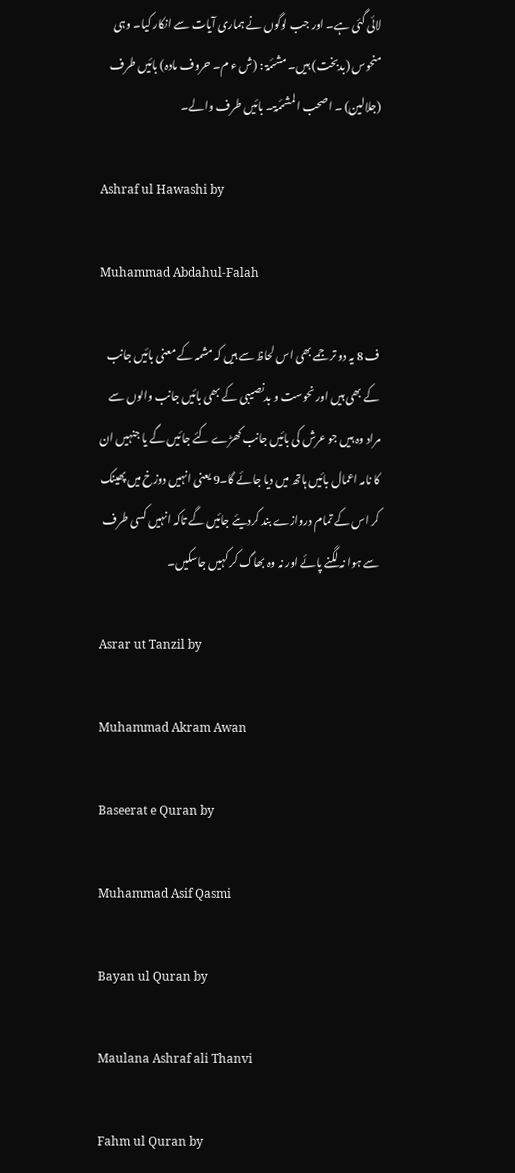لائی گئی ہے۔ اور جب لوگوں نے ہماری آیات سے انکار کیا۔ وہی منحوس (بدبخت) ہیں۔ مشئمۃ : (ش ء م۔ حروف مادہ) بائیں طرف (جلالین) ۔ اصحب المشئمۃ۔ بائیں طرف والے۔

Ashraf ul Hawashi by

Muhammad Abdahul-Falah

ف 8 یہ دو ترجمے بھی اس لحاظ سے ہیں کہ مشمہ کے معنی بائیں جانب کے بھی ہیں اور نحوست و بدنصیبی کے بھی بائیں جانب والوں سے مراد وہ ہیں جو عرش کی بائیں جانب کھڑے کئے جائیں گے یا جنہیں ان کا نامہ اعمال بائیں ہاتھ میں دیا جائے گا۔9 یعنی انہیں دوزخ میں پھینک کر اس کے تمام دروازے بند کردیئے جائیں گے تاکہ انہیں کسی طرف سے ہوا نہ لگنے پائے اور نہ وہ بھاگ کر کہیں جاسکیں۔

Asrar ut Tanzil by

Muhammad Akram Awan

Baseerat e Quran by

Muhammad Asif Qasmi

Bayan ul Quran by

Maulana Ashraf ali Thanvi

Fahm ul Quran by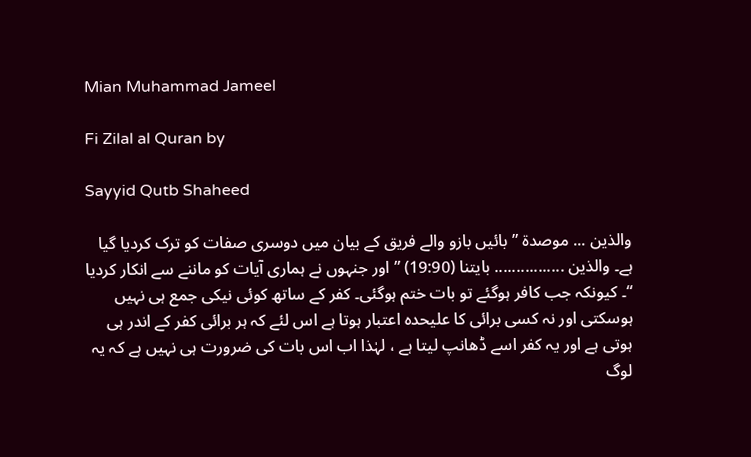Mian Muhammad Jameel

Fi Zilal al Quran by

Sayyid Qutb Shaheed

والذین ... موصدة ” بائیں بازو والے فریق کے بیان میں دوسری صفات کو ترک کردیا گیا ہے۔ والذین ................ بایتنا (19:90) ” اور جنہوں نے ہماری آیات کو ماننے سے انکار کردیا “۔ کیونکہ جب کافر ہوگئے تو بات ختم ہوگئی۔ کفر کے ساتھ کوئی نیکی جمع ہی نہیں ہوسکتی اور نہ کسی برائی کا علیحدہ اعتبار ہوتا ہے اس لئے کہ ہر برائی کفر کے اندر ہی ہوتی ہے اور یہ کفر اسے ڈھانپ لیتا ہے ، لہٰذا اب اس بات کی ضرورت ہی نہیں ہے کہ یہ لوگ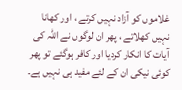غلاموں کو آزاد نہیں کرتے ، اور کھانا نہیں کھلاتے ، پھر ان لوگوں نے اللہ کی آیات کا انکار کردیا اور کافر ہوگئے تو پھر کوئی نیکی ان کے لئے مفید ہی نہیں ہے۔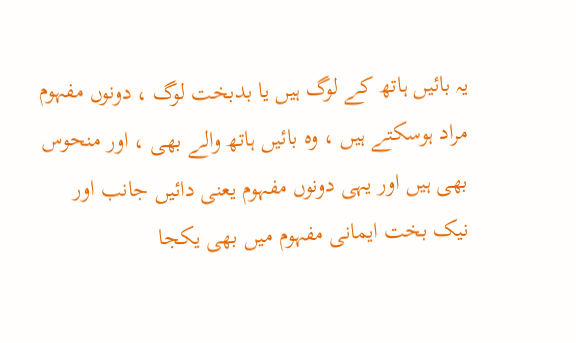یہ بائیں ہاتھ کے لوگ ہیں یا بدبخت لوگ ، دونوں مفہوم مراد ہوسکتے ہیں ، وہ بائیں ہاتھ والے بھی ، اور منحوس بھی ہیں اور یہی دونوں مفہوم یعنی دائیں جانب اور نیک بخت ایمانی مفہوم میں بھی یکجا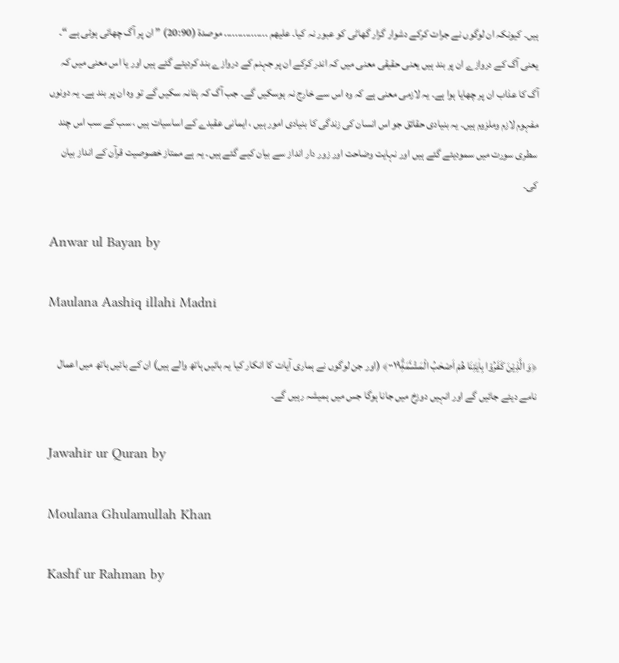ہیں۔ کیونکہ ان لوگوں نے جرات کرکے دشوار گزار گھاٹی کو عبور نہ کیا۔ علیھم ................ موصدة (20:90) ” ان پر آگ چھائی ہوئی ہے “۔ یعنی آگ کے دروازے ان پر بند ہیں یعنی حقیقی معنی میں کہ اندر کرکے ان پر جہنم کے دروازے بند کردیئے گئے ہیں اور یا اس معنی میں کہ آگ کا عذاب ان پر چھایا ہوا ہے۔ یہ لازمی معنی ہے کہ وہ اس سے خارج نہ ہوسکیں گے۔ جب آگ کہ ہٹانہ سکیں گے تو وہ ان پر بند ہے۔ یہ دونوں مفہوم لازم وملزوم ہیں۔ یہ بنیادی حقائق جو اس انسان کی زندگی کا بنیادی امور ہیں ، ایمانی عقیدے کے اساسیات ہیں ، سب کے سب اس چند سطری سورت میں سمودیئے گئے ہیں اور نہایت وضاحت اور زور دار انداز سے بیان کیے گئے ہیں۔ یہ ہے ممتاز خصوصیت قرآن کے انداز بیان کی۔

Anwar ul Bayan by

Maulana Aashiq illahi Madni

﴿وَ الَّذِيْنَ كَفَرُوْا بِاٰيٰتِنَا هُمْ اَصْحٰبُ الْمَشْـَٔمَةِؕ٠٠١٩﴾ (اور جن لوگوں نے ہماری آیات کا انکار کیا یہ بائیں ہاتھ والے ہیں) ان کے بائیں ہاتھ میں اعمال نامے دیئے جائیں گے اور انہیں دوزخ میں جانا ہوگا جس میں ہمیشہ رہیں گے۔

Jawahir ur Quran by

Moulana Ghulamullah Khan

Kashf ur Rahman by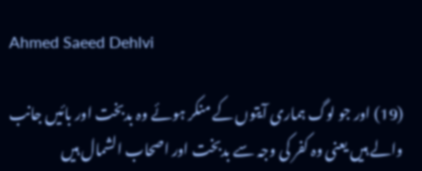Ahmed Saeed Dehlvi

(19) اور جو لوگ ہماری آیتوں کے منکر ہوئے وہ بدبخت اور بائیں جانب والے ہیں یعنی وہ کفر کی وجہ سے بدبخت اور اصحاب الشمال ہیں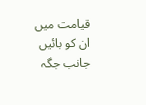قیامت میں ان کو بائیں جانب جگہ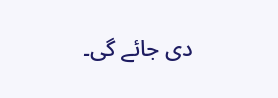دی جائے گی۔